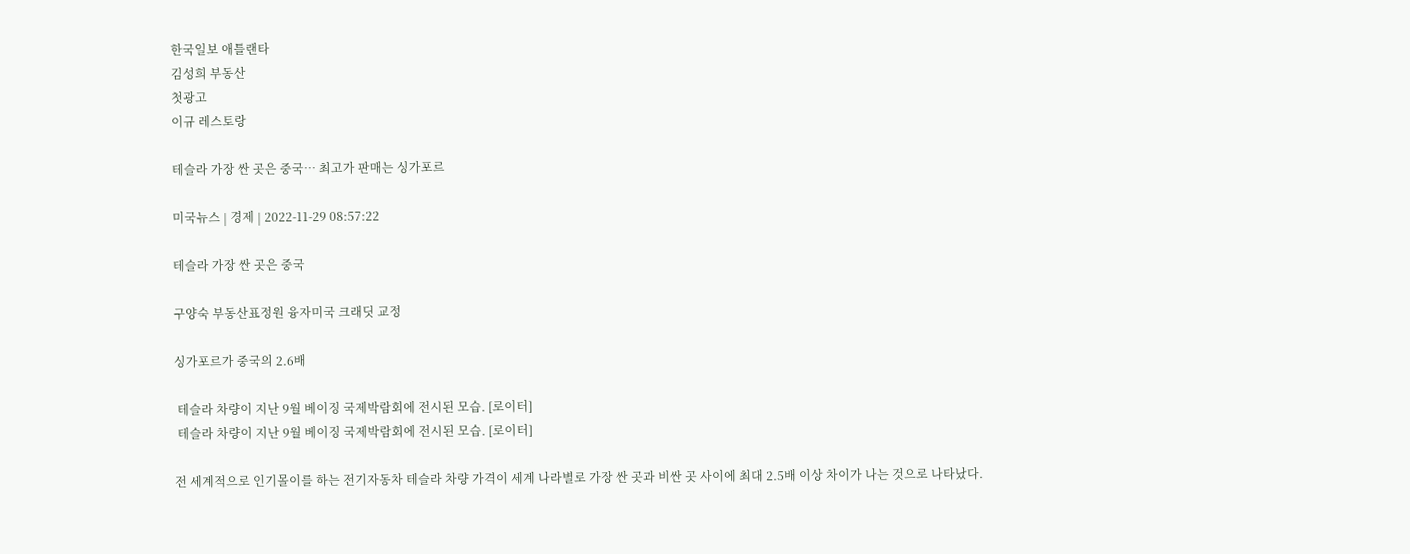한국일보 애틀랜타
김성희 부동산
첫광고
이규 레스토랑

테슬라 가장 싼 곳은 중국… 최고가 판매는 싱가포르

미국뉴스 | 경제 | 2022-11-29 08:57:22

테슬라 가장 싼 곳은 중국

구양숙 부동산표정원 융자미국 크래딧 교정

싱가포르가 중국의 2.6배

 테슬라 차량이 지난 9월 베이징 국제박람회에 전시된 모습. [로이터]
 테슬라 차량이 지난 9월 베이징 국제박람회에 전시된 모습. [로이터]

전 세계적으로 인기몰이를 하는 전기자동차 테슬라 차량 가격이 세계 나라별로 가장 싼 곳과 비싼 곳 사이에 최대 2.5배 이상 차이가 나는 것으로 나타났다.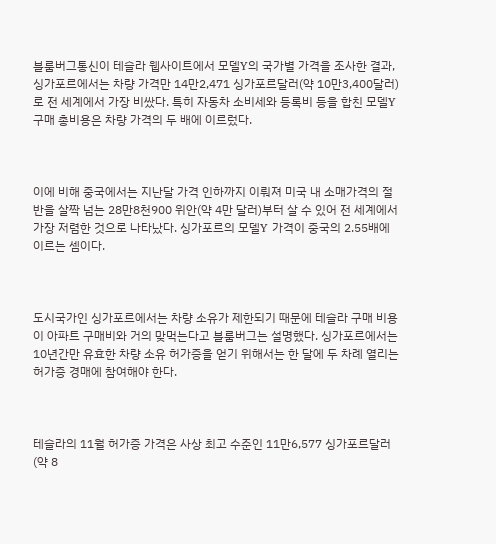블룸버그통신이 테슬라 웹사이트에서 모델Y의 국가별 가격을 조사한 결과, 싱가포르에서는 차량 가격만 14만2,471 싱가포르달러(약 10만3,400달러)로 전 세계에서 가장 비쌌다. 특히 자동차 소비세와 등록비 등을 합친 모델Y 구매 총비용은 차량 가격의 두 배에 이르렀다.



이에 비해 중국에서는 지난달 가격 인하까지 이뤄져 미국 내 소매가격의 절반을 살짝 넘는 28만8천900 위안(약 4만 달러)부터 살 수 있어 전 세계에서 가장 저렴한 것으로 나타났다. 싱가포르의 모델Y 가격이 중국의 2.55배에 이르는 셈이다.



도시국가인 싱가포르에서는 차량 소유가 제한되기 때문에 테슬라 구매 비용이 아파트 구매비와 거의 맞먹는다고 블룸버그는 설명했다. 싱가포르에서는 10년간만 유효한 차량 소유 허가증을 얻기 위해서는 한 달에 두 차례 열리는 허가증 경매에 참여해야 한다.



테슬라의 11월 허가증 가격은 사상 최고 수준인 11만6,577 싱가포르달러(약 8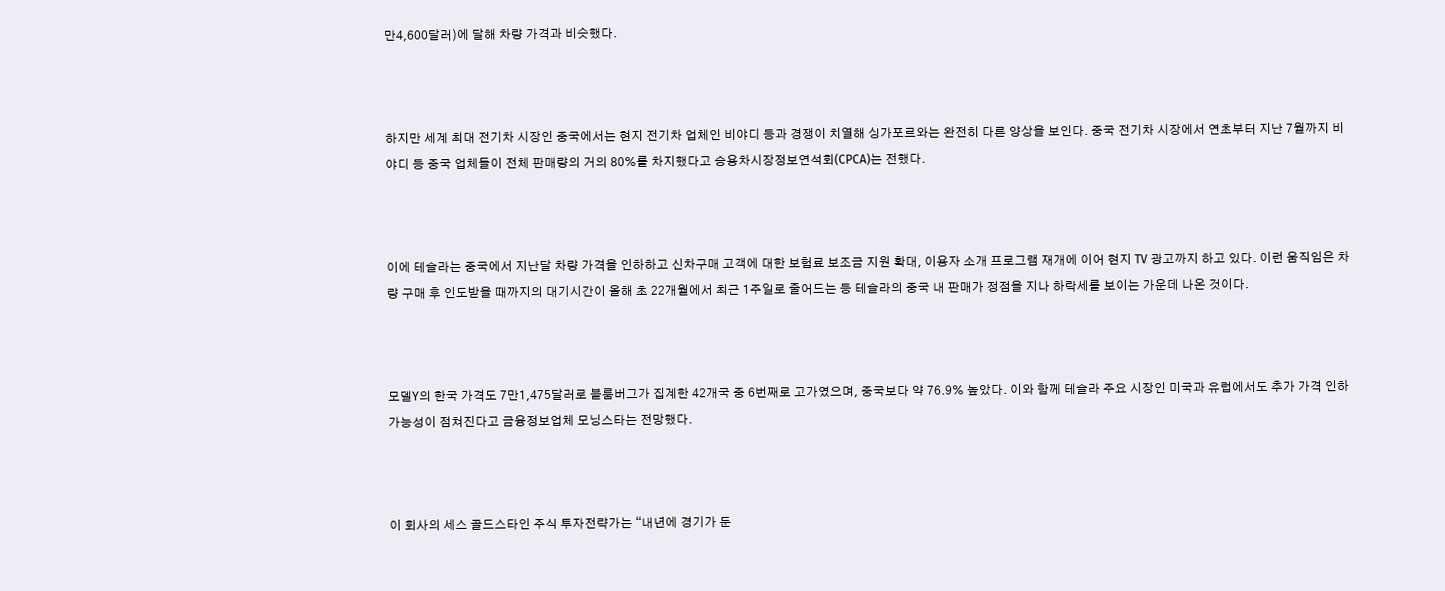만4,600달러)에 달해 차량 가격과 비슷했다.



하지만 세계 최대 전기차 시장인 중국에서는 현지 전기차 업체인 비야디 등과 경쟁이 치열해 싱가포르와는 완전히 다른 양상을 보인다. 중국 전기차 시장에서 연초부터 지난 7월까지 비야디 등 중국 업체들이 전체 판매량의 거의 80%를 차지했다고 승용차시장정보연석회(CPCA)는 전했다.



이에 테슬라는 중국에서 지난달 차량 가격을 인하하고 신차구매 고객에 대한 보험료 보조금 지원 확대, 이용자 소개 프로그램 재개에 이어 현지 TV 광고까지 하고 있다. 이런 움직임은 차량 구매 후 인도받을 때까지의 대기시간이 올해 초 22개월에서 최근 1주일로 줄어드는 등 테슬라의 중국 내 판매가 정점을 지나 하락세를 보이는 가운데 나온 것이다.



모델Y의 한국 가격도 7만1,475달러로 블룸버그가 집계한 42개국 중 6번째로 고가였으며, 중국보다 약 76.9% 높았다. 이와 함께 테슬라 주요 시장인 미국과 유럽에서도 추가 가격 인하 가능성이 점쳐진다고 금융정보업체 모닝스타는 전망했다.



이 회사의 세스 골드스타인 주식 투자전략가는 “내년에 경기가 둔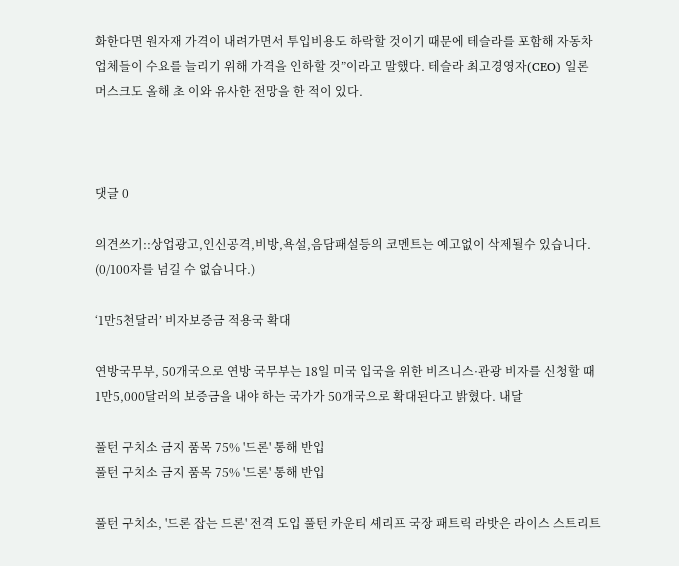화한다면 원자재 가격이 내려가면서 투입비용도 하락할 것이기 때문에 테슬라를 포함해 자동차 업체들이 수요를 늘리기 위해 가격을 인하할 것”이라고 말했다. 테슬라 최고경영자(CEO) 일론 머스크도 올해 초 이와 유사한 전망을 한 적이 있다.



댓글 0

의견쓰기::상업광고,인신공격,비방,욕설,음담패설등의 코멘트는 예고없이 삭제될수 있습니다. (0/100자를 넘길 수 없습니다.)

‘1만5천달러’ 비자보증금 적용국 확대

연방국무부, 50개국으로 연방 국무부는 18일 미국 입국을 위한 비즈니스·관광 비자를 신청할 때 1만5,000달러의 보증금을 내야 하는 국가가 50개국으로 확대된다고 밝혔다. 내달

풀턴 구치소 금지 품목 75% '드론' 통해 반입
풀턴 구치소 금지 품목 75% '드론' 통해 반입

풀턴 구치소, '드론 잡는 드론' 전격 도입 풀턴 카운티 셰리프 국장 패트릭 라밧은 라이스 스트리트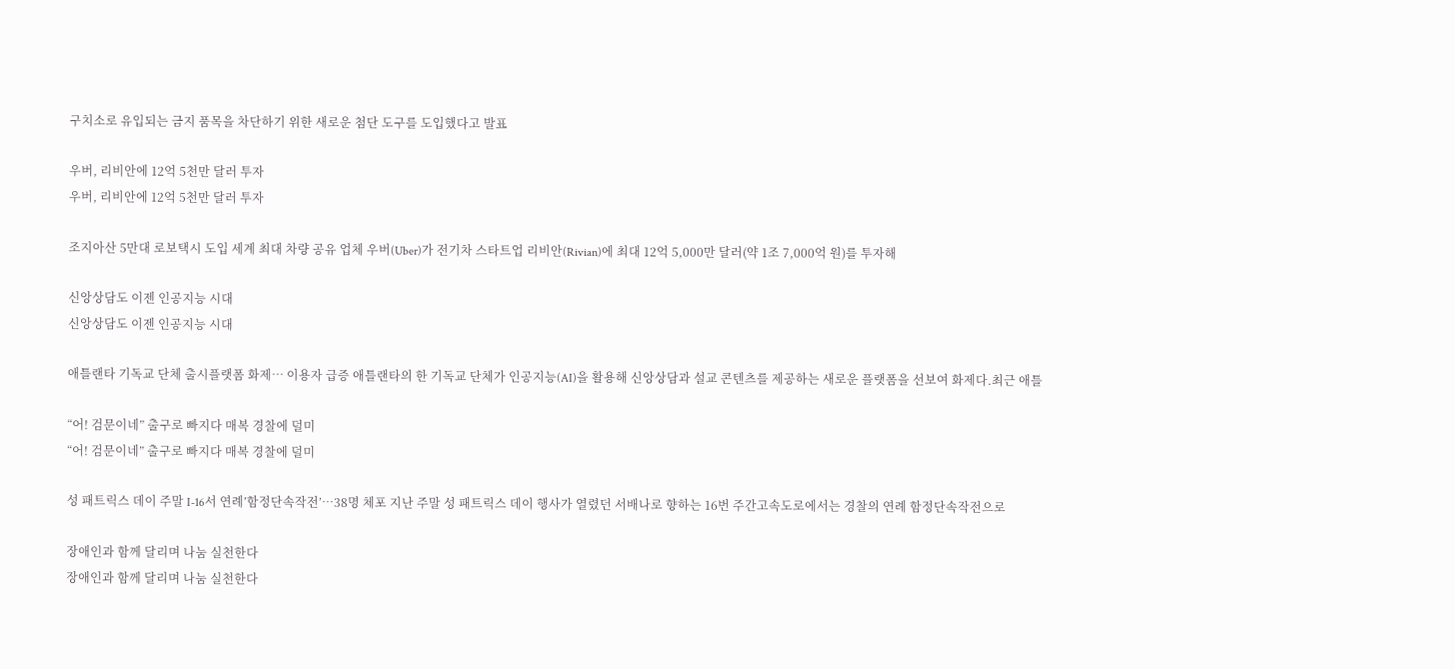구치소로 유입되는 금지 품목을 차단하기 위한 새로운 첨단 도구를 도입했다고 발표

우버, 리비안에 12억 5천만 달러 투자
우버, 리비안에 12억 5천만 달러 투자

조지아산 5만대 로보택시 도입 세계 최대 차량 공유 업체 우버(Uber)가 전기차 스타트업 리비안(Rivian)에 최대 12억 5,000만 달러(약 1조 7,000억 원)를 투자해

신앙상담도 이젠 인공지능 시대
신앙상담도 이젠 인공지능 시대

애틀랜타 기독교 단체 출시플랫폼 화제… 이용자 급증 애틀랜타의 한 기독교 단체가 인공지능(AI)을 활용해 신앙상담과 설교 콘텐츠를 제공하는 새로운 플랫폼을 선보여 화제다.최근 애틀

“어! 검문이네” 출구로 빠지다 매복 경찰에 덜미
“어! 검문이네” 출구로 빠지다 매복 경찰에 덜미

성 패트릭스 데이 주말 I-16서 연례’함정단속작전’…38명 체포 지난 주말 성 패트릭스 데이 행사가 열렸던 서배나로 향하는 16번 주간고속도로에서는 경찰의 연례 함정단속작전으로

장애인과 함께 달리며 나눔 실천한다
장애인과 함께 달리며 나눔 실천한다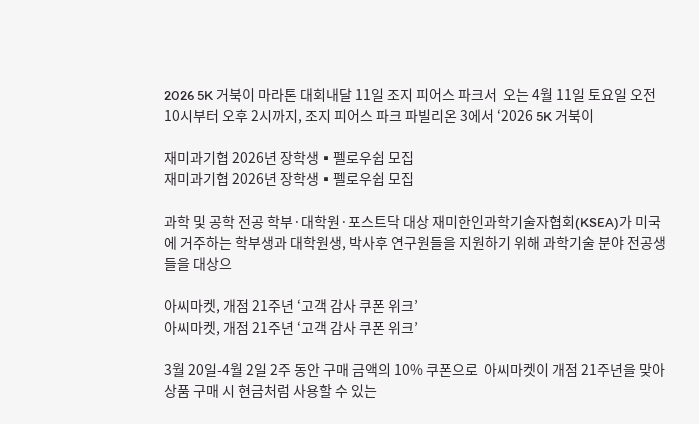2026 5K 거북이 마라톤 대회내달 11일 조지 피어스 파크서  오는 4월 11일 토요일 오전 10시부터 오후 2시까지, 조지 피어스 파크 파빌리온 3에서 ‘2026 5K 거북이

재미과기협 2026년 장학생▪펠로우쉽 모집
재미과기협 2026년 장학생▪펠로우쉽 모집

과학 및 공학 전공 학부·대학원·포스트닥 대상 재미한인과학기술자협회(KSEA)가 미국에 거주하는 학부생과 대학원생, 박사후 연구원들을 지원하기 위해 과학기술 분야 전공생들을 대상으

아씨마켓, 개점 21주년 ‘고객 감사 쿠폰 위크’
아씨마켓, 개점 21주년 ‘고객 감사 쿠폰 위크’

3월 20일-4월 2일 2주 동안 구매 금액의 10% 쿠폰으로  아씨마켓이 개점 21주년을 맞아 상품 구매 시 현금처럼 사용할 수 있는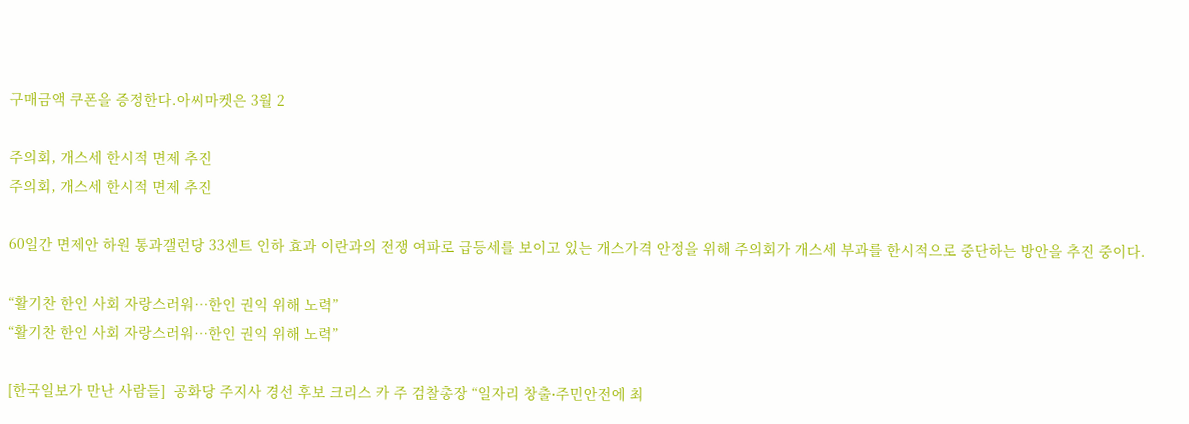구매금액 쿠폰을 증정한다.아씨마켓은 3월 2

주의회, 개스세 한시적 면제 추진
주의회, 개스세 한시적 면제 추진

60일간 면제안 하원 통과갤런당 33센트 인하 효과 이란과의 전쟁 여파로 급등세를 보이고 있는 개스가격 안정을 위해 주의회가 개스세 부과를 한시적으로 중단하는 방안을 추진 중이다.

“활기찬 한인 사회 자랑스러워…한인 권익 위해 노력”
“활기찬 한인 사회 자랑스러워…한인 권익 위해 노력”

[한국일보가 만난 사람들]  공화당 주지사 경선 후보 크리스 카 주 검찰총장 “일자리 창출∙주민안전에 최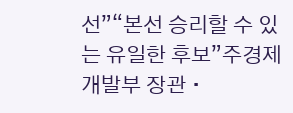선”“본선 승리할 수 있는 유일한 후보”주경제개발부 장관 ∙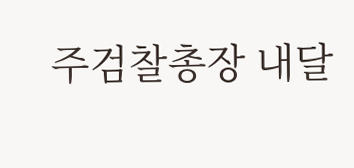주검찰총장 내달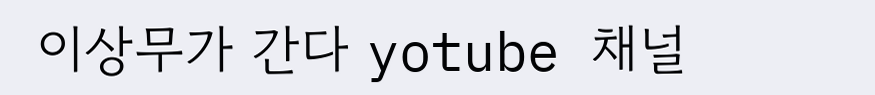이상무가 간다 yotube 채널